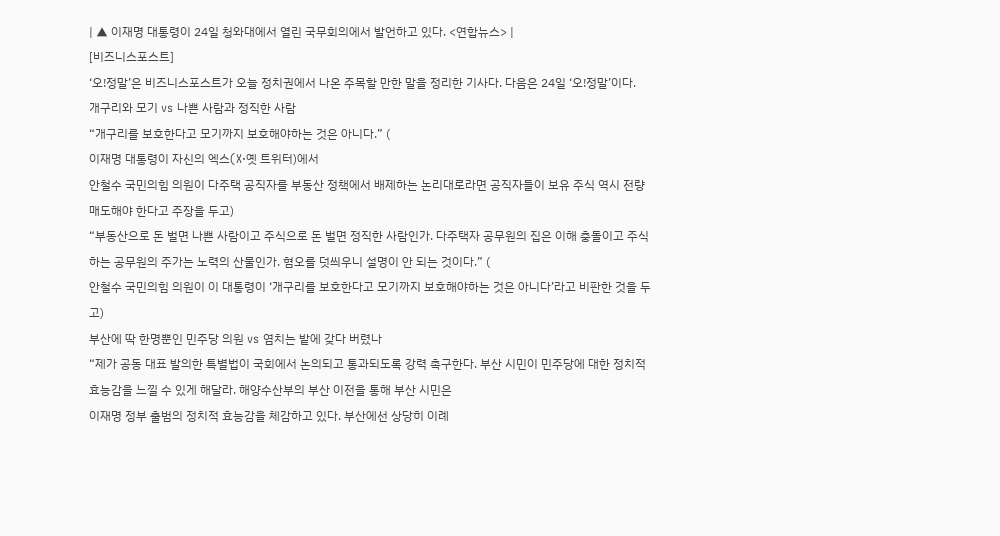| ▲ 이재명 대통령이 24일 청와대에서 열린 국무회의에서 발언하고 있다. <연합뉴스> |
[비즈니스포스트]
‘오!정말’은 비즈니스포스트가 오늘 정치권에서 나온 주목할 만한 말을 정리한 기사다. 다음은 24일 ‘오!정말’이다.
개구리와 모기 vs 나쁜 사람과 정직한 사람
“개구리를 보호한다고 모기까지 보호해야하는 것은 아니다.” (
이재명 대통령이 자신의 엑스(X·옛 트위터)에서
안철수 국민의힘 의원이 다주택 공직자를 부동산 정책에서 배제하는 논리대로라면 공직자들이 보유 주식 역시 전량 매도해야 한다고 주장을 두고)
“부동산으로 돈 벌면 나쁜 사람이고 주식으로 돈 벌면 정직한 사람인가. 다주택자 공무원의 집은 이해 충돌이고 주식하는 공무원의 주가는 노력의 산물인가. 혐오를 덧씌우니 설명이 안 되는 것이다.” (
안철수 국민의힘 의원이 이 대통령이 ‘개구리를 보호한다고 모기까지 보호해야하는 것은 아니다’라고 비판한 것을 두고)
부산에 딱 한명뿐인 민주당 의원 vs 염치는 밭에 갖다 버렸나
“제가 공동 대표 발의한 특별법이 국회에서 논의되고 통과되도록 강력 촉구한다. 부산 시민이 민주당에 대한 정치적 효능감을 느낄 수 있게 해달라. 해양수산부의 부산 이전을 통해 부산 시민은
이재명 정부 출범의 정치적 효능감을 체감하고 있다. 부산에선 상당히 이례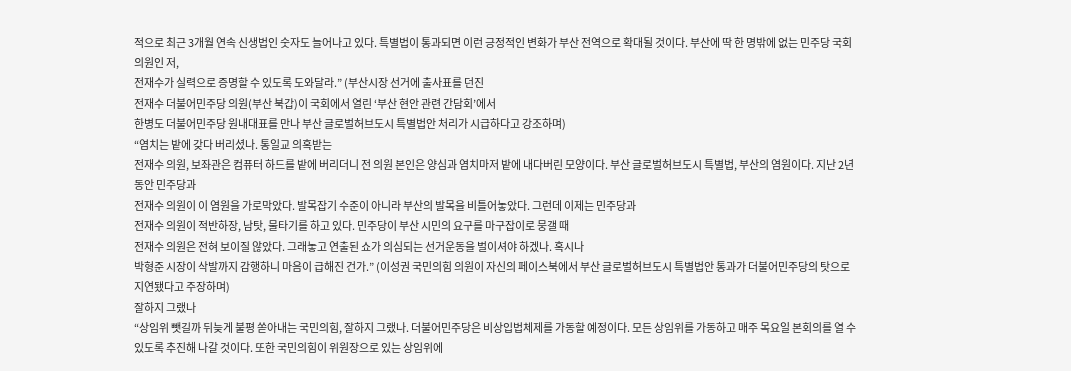적으로 최근 3개월 연속 신생법인 숫자도 늘어나고 있다. 특별법이 통과되면 이런 긍정적인 변화가 부산 전역으로 확대될 것이다. 부산에 딱 한 명밖에 없는 민주당 국회의원인 저,
전재수가 실력으로 증명할 수 있도록 도와달라.” (부산시장 선거에 출사표를 던진
전재수 더불어민주당 의원(부산 북갑)이 국회에서 열린 ‘부산 현안 관련 간담회’에서
한병도 더불어민주당 원내대표를 만나 부산 글로벌허브도시 특별법안 처리가 시급하다고 강조하며)
“염치는 밭에 갖다 버리셨나. 통일교 의혹받는
전재수 의원, 보좌관은 컴퓨터 하드를 밭에 버리더니 전 의원 본인은 양심과 염치마저 밭에 내다버린 모양이다. 부산 글로벌허브도시 특별법, 부산의 염원이다. 지난 2년 동안 민주당과
전재수 의원이 이 염원을 가로막았다. 발목잡기 수준이 아니라 부산의 발목을 비틀어놓았다. 그런데 이제는 민주당과
전재수 의원이 적반하장, 남탓, 물타기를 하고 있다. 민주당이 부산 시민의 요구를 마구잡이로 뭉갤 때
전재수 의원은 전혀 보이질 않았다. 그래놓고 연출된 쇼가 의심되는 선거운동을 벌이셔야 하겠나. 혹시나
박형준 시장이 삭발까지 감행하니 마음이 급해진 건가.” (이성권 국민의힘 의원이 자신의 페이스북에서 부산 글로벌허브도시 특별법안 통과가 더불어민주당의 탓으로 지연됐다고 주장하며)
잘하지 그랬나
“상임위 뺏길까 뒤늦게 불평 쏟아내는 국민의힘, 잘하지 그랬나. 더불어민주당은 비상입법체제를 가동할 예정이다. 모든 상임위를 가동하고 매주 목요일 본회의를 열 수 있도록 추진해 나갈 것이다. 또한 국민의힘이 위원장으로 있는 상임위에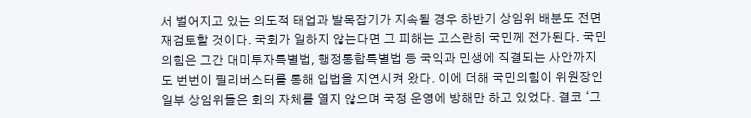서 벌어지고 있는 의도적 태업과 발목잡기가 지속될 경우 하반기 상임위 배분도 전면 재검토할 것이다. 국회가 일하지 않는다면 그 피해는 고스란히 국민께 전가된다. 국민의힘은 그간 대미투자특별법, 행정통합특별법 등 국익과 민생에 직결되는 사안까지도 번번이 필리버스터를 통해 입법을 지연시켜 왔다. 이에 더해 국민의힘이 위원장인 일부 상임위들은 회의 자체를 열지 않으며 국정 운영에 방해만 하고 있었다. 결코 ‘그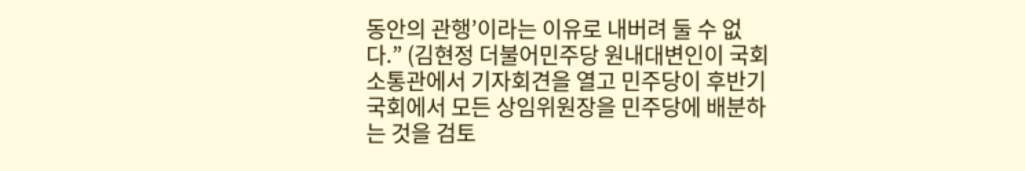동안의 관행’이라는 이유로 내버려 둘 수 없다.” (김현정 더불어민주당 원내대변인이 국회 소통관에서 기자회견을 열고 민주당이 후반기 국회에서 모든 상임위원장을 민주당에 배분하는 것을 검토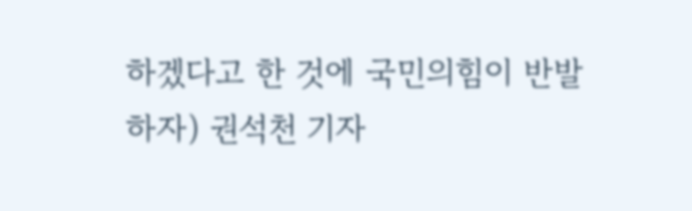하겠다고 한 것에 국민의힘이 반발하자) 권석천 기자